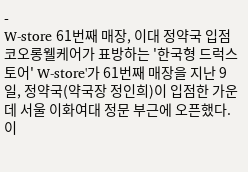-
W-store 61번째 매장, 이대 정약국 입점코오롱웰케어가 표방하는 '한국형 드럭스토어' W-store'가 61번째 매장을 지난 9일, 정약국(약국장 정인희)이 입점한 가운데 서울 이화여대 정문 부근에 오픈했다. 이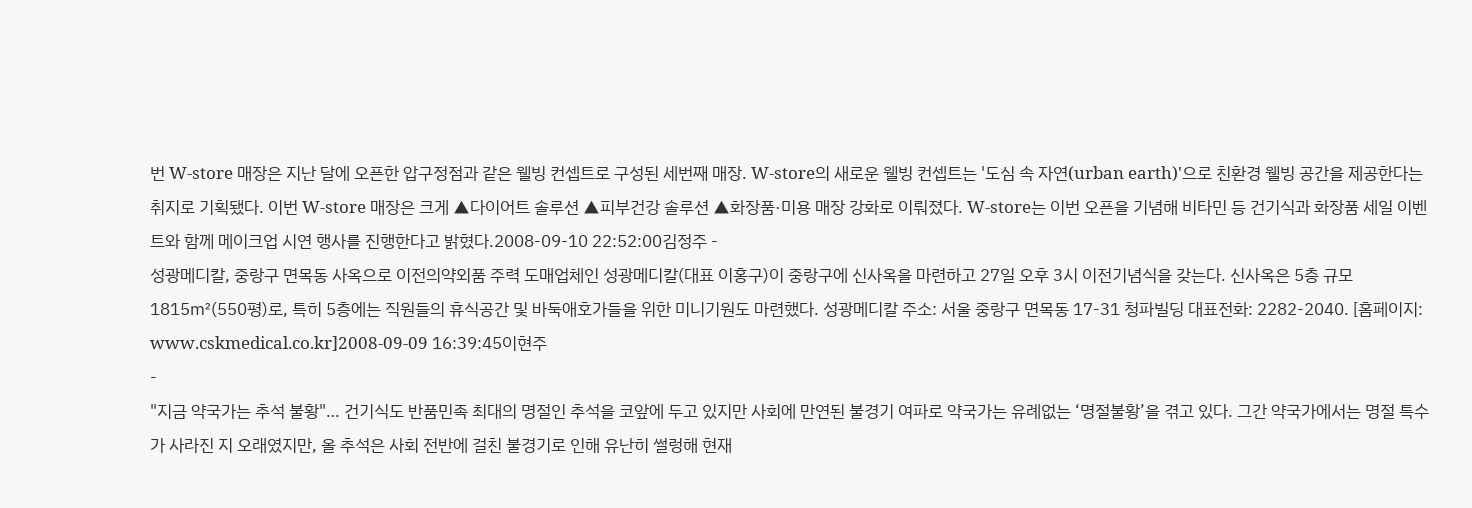번 W-store 매장은 지난 달에 오픈한 압구정점과 같은 웰빙 컨셉트로 구성된 세번째 매장. W-store의 새로운 웰빙 컨셉트는 '도심 속 자연(urban earth)'으로 친환경 웰빙 공간을 제공한다는 취지로 기획됐다. 이번 W-store 매장은 크게 ▲다이어트 솔루션 ▲피부건강 솔루션 ▲화장품·미용 매장 강화로 이뤄졌다. W-store는 이번 오픈을 기념해 비타민 등 건기식과 화장품 세일 이벤트와 함께 메이크업 시연 행사를 진행한다고 밝혔다.2008-09-10 22:52:00김정주 -
성광메디칼, 중랑구 면목동 사옥으로 이전의약외품 주력 도매업체인 성광메디칼(대표 이홍구)이 중랑구에 신사옥을 마련하고 27일 오후 3시 이전기념식을 갖는다. 신사옥은 5층 규모 1815㎡(550평)로, 특히 5층에는 직원들의 휴식공간 및 바둑애호가들을 위한 미니기원도 마련했다. 성광메디칼 주소: 서울 중랑구 면목동 17-31 청파빌딩 대표전화: 2282-2040. [홈페이지: www.cskmedical.co.kr]2008-09-09 16:39:45이현주
-
"지금 약국가는 추석 불황"… 건기식도 반품민족 최대의 명절인 추석을 코앞에 두고 있지만 사회에 만연된 불경기 여파로 약국가는 유례없는 ‘명절불황’을 겪고 있다. 그간 약국가에서는 명절 특수가 사라진 지 오래였지만, 올 추석은 사회 전반에 걸친 불경기로 인해 유난히 썰렁해 현재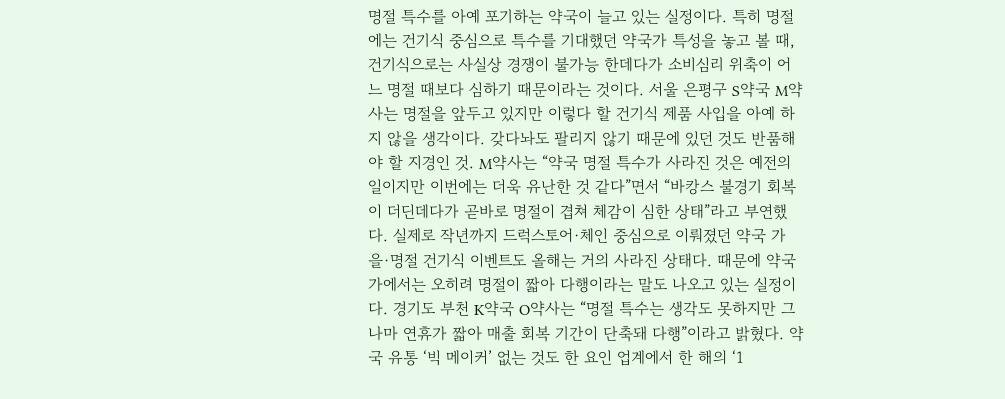명절 특수를 아예 포기하는 약국이 늘고 있는 실정이다. 특히 명절에는 건기식 중심으로 특수를 기대했던 약국가 특성을 놓고 볼 때, 건기식으로는 사실상 경쟁이 불가능 한데다가 소비심리 위축이 어느 명절 때보다 심하기 때문이라는 것이다. 서울 은평구 S약국 M약사는 명절을 앞두고 있지만 이렇다 할 건기식 제품 사입을 아예 하지 않을 생각이다. 갖다놔도 팔리지 않기 때문에 있던 것도 반품해야 할 지경인 것. M약사는 “약국 명절 특수가 사라진 것은 예전의 일이지만 이번에는 더욱 유난한 것 같다”면서 “바캉스 불경기 회복이 더딘데다가 곧바로 명절이 겹쳐 체감이 심한 상태”라고 부연했다. 실제로 작년까지 드럭스토어·체인 중심으로 이뤄졌던 약국 가을·명절 건기식 이벤트도 올해는 거의 사라진 상태다. 때문에 약국가에서는 오히려 명절이 짧아 다행이라는 말도 나오고 있는 실정이다. 경기도 부천 K약국 O약사는 “명절 특수는 생각도 못하지만 그나마 연휴가 짧아 매출 회복 기간이 단축돼 다행”이라고 밝혔다. 약국 유통 ‘빅 메이커’ 없는 것도 한 요인 업계에서 한 해의 ‘1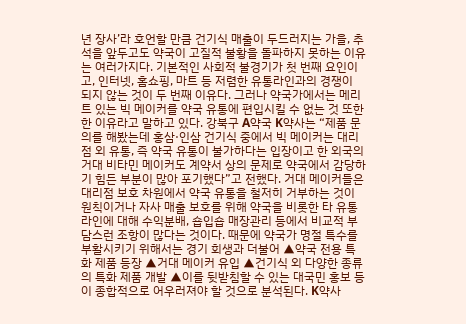년 장사’라 호언할 만큼 건기식 매출이 두드러지는 가을, 추석을 앞두고도 약국이 고질적 불황을 돌파하지 못하는 이유는 여러가지다. 기본적인 사회적 불경기가 첫 번째 요인이고, 인터넷, 홈쇼핑, 마트 등 저렴한 유통라인과의 경쟁이 되지 않는 것이 두 번째 이유다. 그러나 약국가에서는 메리트 있는 빅 메이커를 약국 유통에 편입시킬 수 없는 것 또한 한 이유라고 말하고 있다. 강북구 A약국 K약사는 “제품 문의를 해봤는데 홍삼·인삼 건기식 중에서 빅 메이커는 대리점 외 유통, 즉 약국 유통이 불가하다는 입장이고 한 외국의 거대 비타민 메이커도 계약서 상의 문제로 약국에서 감당하기 힘든 부분이 많아 포기했다”고 전했다. 거대 메이커들은 대리점 보호 차원에서 약국 유통을 철저히 거부하는 것이 원칙이거나 자사 매출 보호를 위해 약국을 비롯한 타 유통라인에 대해 수익분배, 숍입숍 매장관리 등에서 비교적 부담스런 조항이 많다는 것이다. 때문에 약국가 명절 특수를 부활시키기 위해서는 경기 회생과 더불어 ▲약국 전용 특화 제품 등장 ▲거대 메이커 유입 ▲건기식 외 다양한 종류의 특화 제품 개발 ▲이를 뒷받침할 수 있는 대국민 홍보 등이 종합적으로 어우러져야 할 것으로 분석된다. K약사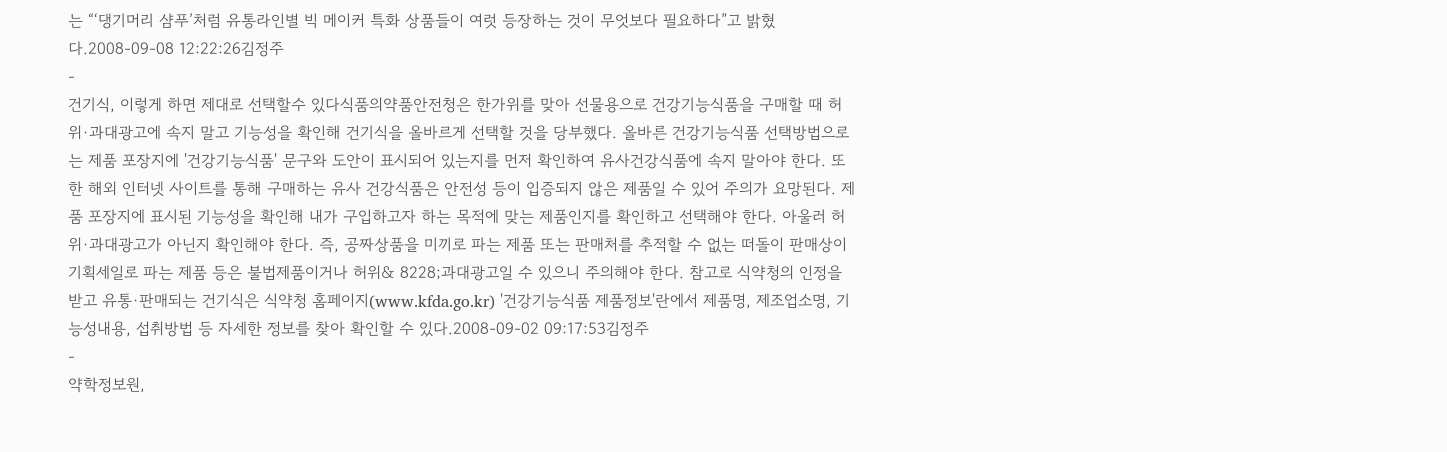는 “‘댕기머리 샴푸’처럼 유통라인별 빅 메이커 특화 상품들이 여럿 등장하는 것이 무엇보다 필요하다”고 밝혔다.2008-09-08 12:22:26김정주
-
건기식, 이렇게 하면 제대로 선택할수 있다식품의약품안전청은 한가위를 맞아 선물용으로 건강기능식품을 구매할 때 허위·과대광고에 속지 말고 기능성을 확인해 건기식을 올바르게 선택할 것을 당부했다. 올바른 건강기능식품 선택방법으로는 제품 포장지에 '건강기능식품' 문구와 도안이 표시되어 있는지를 먼저 확인하여 유사건강식품에 속지 말아야 한다. 또한 해외 인터넷 사이트를 통해 구매하는 유사 건강식품은 안전성 등이 입증되지 않은 제품일 수 있어 주의가 요망된다. 제품 포장지에 표시된 기능성을 확인해 내가 구입하고자 하는 목적에 맞는 제품인지를 확인하고 선택해야 한다. 아울러 허위·과대광고가 아닌지 확인해야 한다. 즉, 공짜상품을 미끼로 파는 제품 또는 판매처를 추적할 수 없는 떠돌이 판매상이 기획세일로 파는 제품 등은 불법제품이거나 허위& 8228;과대광고일 수 있으니 주의해야 한다. 참고로 식약청의 인정을 받고 유통·판매되는 건기식은 식약청 홈페이지(www.kfda.go.kr) '건강기능식품 제품정보'란에서 제품명, 제조업소명, 기능성내용, 섭취방법 등 자세한 정보를 찾아 확인할 수 있다.2008-09-02 09:17:53김정주
-
약학정보원,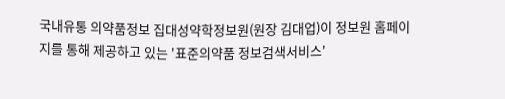국내유통 의약품정보 집대성약학정보원(원장 김대업)이 정보원 홈페이지를 통해 제공하고 있는 '표준의약품 정보검색서비스'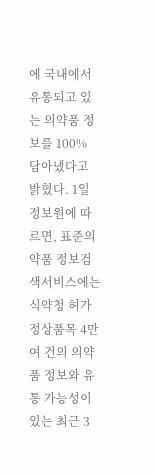에 국내에서 유통되고 있는 의약품 정보를 100% 담아냈다고 밝혔다. 1일 정보원에 따르면, 표준의약품 정보검색서비스에는 식약청 허가 정상품목 4만여 건의 의약품 정보와 유통 가능성이 있는 최근 3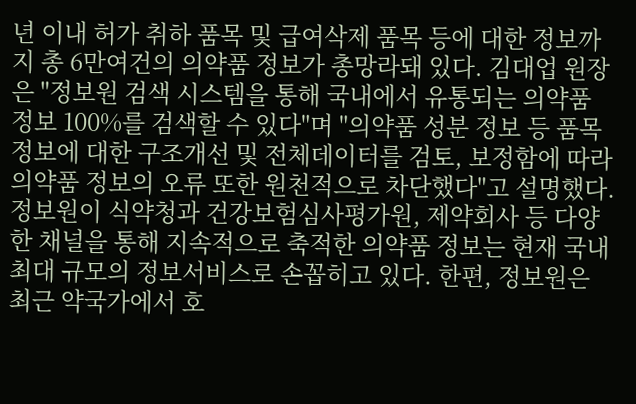년 이내 허가 취하 품목 및 급여삭제 품목 등에 대한 정보까지 총 6만여건의 의약품 정보가 총망라돼 있다. 김대업 원장은 "정보원 검색 시스템을 통해 국내에서 유통되는 의약품 정보 100%를 검색할 수 있다"며 "의약품 성분 정보 등 품목정보에 대한 구조개선 및 전체데이터를 검토, 보정함에 따라 의약품 정보의 오류 또한 원천적으로 차단했다"고 설명했다. 정보원이 식약청과 건강보험심사평가원, 제약회사 등 다양한 채널을 통해 지속적으로 축적한 의약품 정보는 현재 국내 최대 규모의 정보서비스로 손꼽히고 있다. 한편, 정보원은 최근 약국가에서 호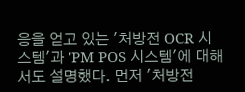응을 얻고 있는 '처방전 OCR 시스템'과 'PM POS 시스템'에 대해서도 설명했다. 먼저 '처방전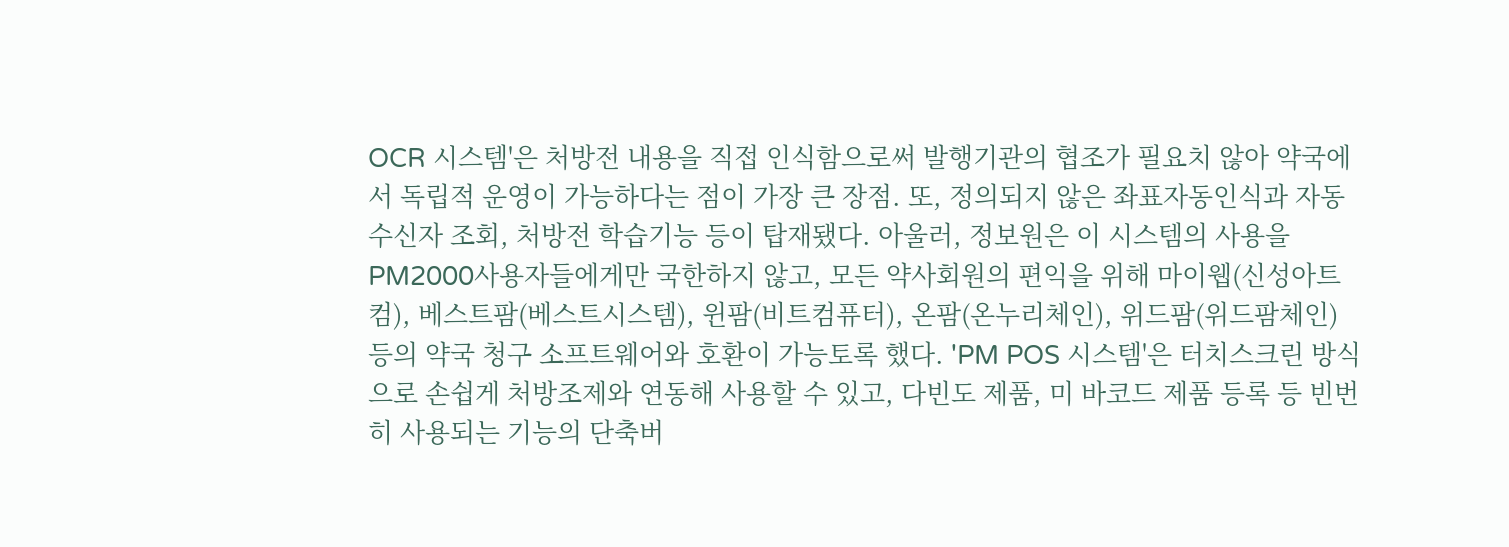OCR 시스템'은 처방전 내용을 직접 인식함으로써 발행기관의 협조가 필요치 않아 약국에서 독립적 운영이 가능하다는 점이 가장 큰 장점. 또, 정의되지 않은 좌표자동인식과 자동수신자 조회, 처방전 학습기능 등이 탑재됐다. 아울러, 정보원은 이 시스템의 사용을 PM2000사용자들에게만 국한하지 않고, 모든 약사회원의 편익을 위해 마이웹(신성아트컴), 베스트팜(베스트시스템), 윈팜(비트컴퓨터), 온팜(온누리체인), 위드팜(위드팜체인) 등의 약국 청구 소프트웨어와 호환이 가능토록 했다. 'PM POS 시스템'은 터치스크린 방식으로 손쉽게 처방조제와 연동해 사용할 수 있고, 다빈도 제품, 미 바코드 제품 등록 등 빈번히 사용되는 기능의 단축버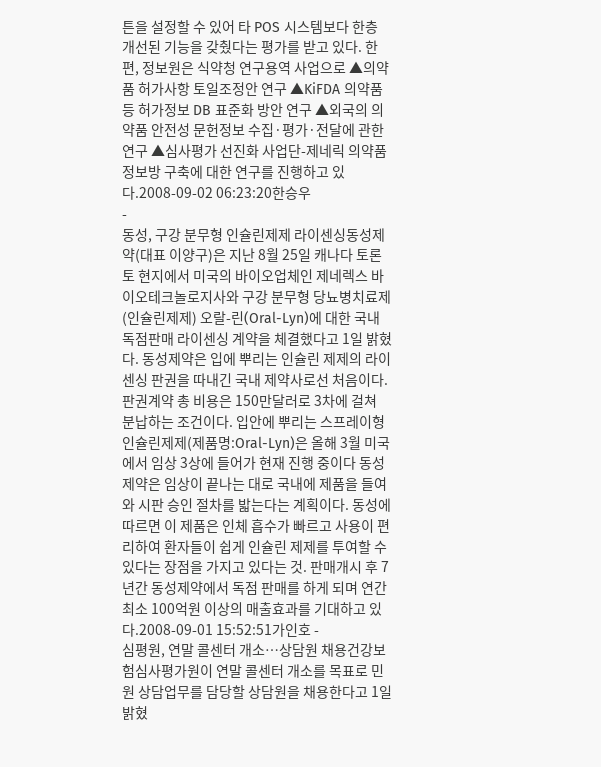튼을 설정할 수 있어 타 POS 시스템보다 한층 개선된 기능을 갖췄다는 평가를 받고 있다. 한편, 정보원은 식약청 연구용역 사업으로 ▲의약품 허가사항 토일조정안 연구 ▲KiFDA 의약품 등 허가정보 DB 표준화 방안 연구 ▲외국의 의약품 안전성 문헌정보 수집·평가·전달에 관한 연구 ▲심사평가 선진화 사업단-제네릭 의약품 정보방 구축에 대한 연구를 진행하고 있다.2008-09-02 06:23:20한승우
-
동성, 구강 분무형 인슐린제제 라이센싱동성제약(대표 이양구)은 지난 8월 25일 캐나다 토론토 현지에서 미국의 바이오업체인 제네렉스 바이오테크놀로지사와 구강 분무형 당뇨병치료제(인슐린제제) 오랄-린(Oral-Lyn)에 대한 국내 독점판매 라이센싱 계약을 체결했다고 1일 밝혔다. 동성제약은 입에 뿌리는 인슐린 제제의 라이센싱 판권을 따내긴 국내 제약사로선 처음이다. 판권계약 총 비용은 150만달러로 3차에 걸쳐 분납하는 조건이다. 입안에 뿌리는 스프레이형 인슐린제제(제품명:Oral-Lyn)은 올해 3월 미국에서 임상 3상에 들어가 현재 진행 중이다 동성제약은 임상이 끝나는 대로 국내에 제품을 들여와 시판 승인 절차를 밟는다는 계획이다. 동성에 따르면 이 제품은 인체 흡수가 빠르고 사용이 편리하여 환자들이 쉽게 인슐린 제제를 투여할 수 있다는 장점을 가지고 있다는 것. 판매개시 후 7년간 동성제약에서 독점 판매를 하게 되며 연간 최소 100억원 이상의 매출효과를 기대하고 있다.2008-09-01 15:52:51가인호 -
심평원, 연말 콜센터 개소…상담원 채용건강보험심사평가원이 연말 콜센터 개소를 목표로 민원 상담업무를 담당할 상담원을 채용한다고 1일 밝혔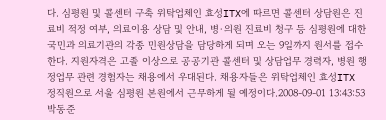다. 심평원 및 콜센터 구축 위탁업체인 효성ITX에 따르면 콜센터 상담원은 진료비 적정 여부, 의료이용 상담 및 안내, 병·의원 진료비 청구 등 심평원에 대한 국민과 의료기관의 각종 민원상담을 담당하게 되며 오는 9일까지 원서를 접수한다. 지원자격은 고졸 이상으로 공공기관 콜센터 및 상담업무 경력자, 병원 행정업무 관련 경험자는 채용에서 우대된다. 채용자들은 위탁업체인 효성ITX 정직원으로 서울 심평원 본원에서 근무하게 될 예정이다.2008-09-01 13:43:53박동준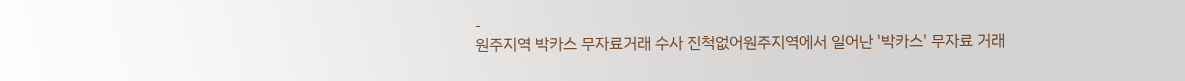-
원주지역 박카스 무자료거래 수사 진척없어원주지역에서 일어난 '박카스' 무자료 거래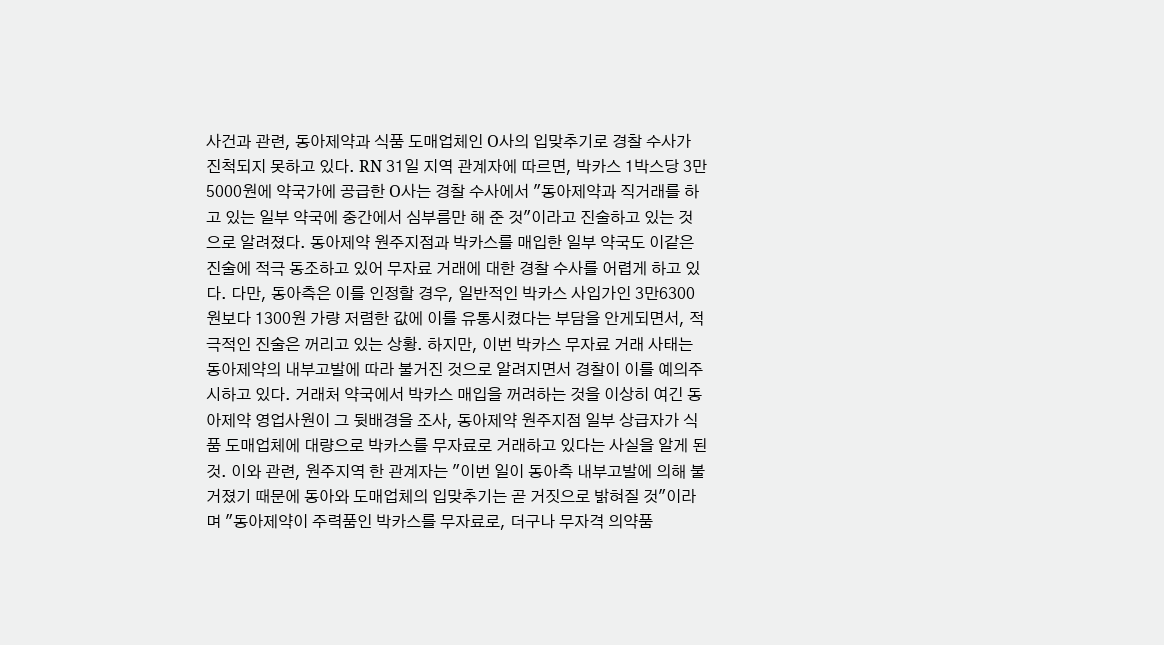사건과 관련, 동아제약과 식품 도매업체인 O사의 입맞추기로 경찰 수사가 진척되지 못하고 있다. RN 31일 지역 관계자에 따르면, 박카스 1박스당 3만5000원에 약국가에 공급한 O사는 경찰 수사에서 "동아제약과 직거래를 하고 있는 일부 약국에 중간에서 심부름만 해 준 것"이라고 진술하고 있는 것으로 알려졌다. 동아제약 원주지점과 박카스를 매입한 일부 약국도 이같은 진술에 적극 동조하고 있어 무자료 거래에 대한 경찰 수사를 어렵게 하고 있다. 다만, 동아측은 이를 인정할 경우, 일반적인 박카스 사입가인 3만6300원보다 1300원 가량 저렴한 값에 이를 유통시켰다는 부담을 안게되면서, 적극적인 진술은 꺼리고 있는 상황. 하지만, 이번 박카스 무자료 거래 사태는 동아제약의 내부고발에 따라 불거진 것으로 알려지면서 경찰이 이를 예의주시하고 있다. 거래처 약국에서 박카스 매입을 꺼려하는 것을 이상히 여긴 동아제약 영업사원이 그 뒷배경을 조사, 동아제약 원주지점 일부 상급자가 식품 도매업체에 대량으로 박카스를 무자료로 거래하고 있다는 사실을 알게 된 것. 이와 관련, 원주지역 한 관계자는 "이번 일이 동아측 내부고발에 의해 불거졌기 때문에 동아와 도매업체의 입맞추기는 곧 거짓으로 밝혀질 것"이라며 "동아제약이 주력품인 박카스를 무자료로, 더구나 무자격 의약품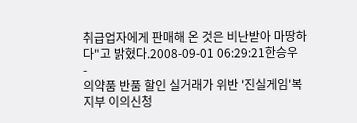취급업자에게 판매해 온 것은 비난받아 마땅하다"고 밝혔다.2008-09-01 06:29:21한승우
-
의약품 반품 할인 실거래가 위반 '진실게임'복지부 이의신청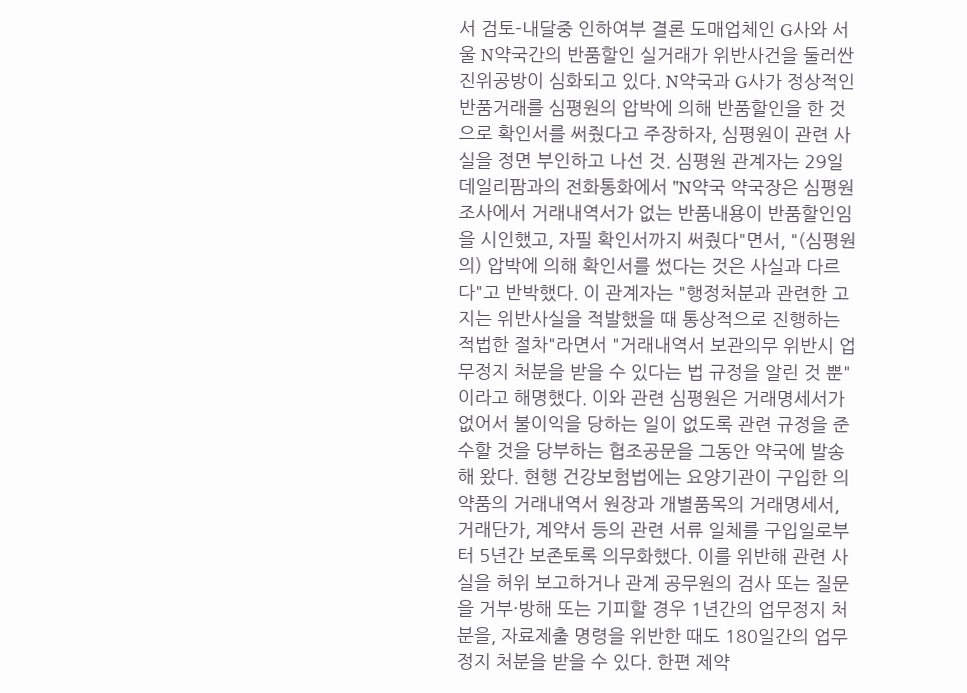서 검토-내달중 인하여부 결론 도매업체인 G사와 서울 N약국간의 반품할인 실거래가 위반사건을 둘러싼 진위공방이 심화되고 있다. N약국과 G사가 정상적인 반품거래를 심평원의 압박에 의해 반품할인을 한 것으로 확인서를 써줬다고 주장하자, 심평원이 관련 사실을 정면 부인하고 나선 것. 심평원 관계자는 29일 데일리팜과의 전화통화에서 "N약국 약국장은 심평원 조사에서 거래내역서가 없는 반품내용이 반품할인임을 시인했고, 자필 확인서까지 써줬다"면서, "(심평원의) 압박에 의해 확인서를 썼다는 것은 사실과 다르다"고 반박했다. 이 관계자는 "행정처분과 관련한 고지는 위반사실을 적발했을 때 통상적으로 진행하는 적법한 절차"라면서 "거래내역서 보관의무 위반시 업무정지 처분을 받을 수 있다는 법 규정을 알린 것 뿐"이라고 해명했다. 이와 관련 심평원은 거래명세서가 없어서 불이익을 당하는 일이 없도록 관련 규정을 준수할 것을 당부하는 협조공문을 그동안 약국에 발송해 왔다. 현행 건강보험법에는 요양기관이 구입한 의약품의 거래내역서 원장과 개별품목의 거래명세서, 거래단가, 계약서 등의 관련 서류 일체를 구입일로부터 5년간 보존토록 의무화했다. 이를 위반해 관련 사실을 허위 보고하거나 관계 공무원의 검사 또는 질문을 거부·방해 또는 기피할 경우 1년간의 업무정지 처분을, 자료제출 명령을 위반한 때도 180일간의 업무정지 처분을 받을 수 있다. 한편 제약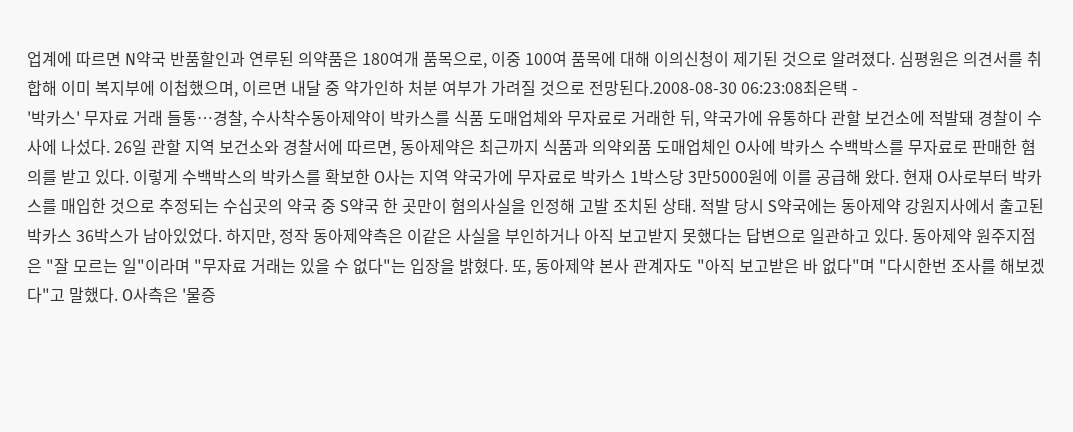업계에 따르면 N약국 반품할인과 연루된 의약품은 180여개 품목으로, 이중 100여 품목에 대해 이의신청이 제기된 것으로 알려졌다. 심평원은 의견서를 취합해 이미 복지부에 이첩했으며, 이르면 내달 중 약가인하 처분 여부가 가려질 것으로 전망된다.2008-08-30 06:23:08최은택 -
'박카스' 무자료 거래 들통…경찰, 수사착수동아제약이 박카스를 식품 도매업체와 무자료로 거래한 뒤, 약국가에 유통하다 관할 보건소에 적발돼 경찰이 수사에 나섰다. 26일 관할 지역 보건소와 경찰서에 따르면, 동아제약은 최근까지 식품과 의약외품 도매업체인 O사에 박카스 수백박스를 무자료로 판매한 혐의를 받고 있다. 이렇게 수백박스의 박카스를 확보한 O사는 지역 약국가에 무자료로 박카스 1박스당 3만5000원에 이를 공급해 왔다. 현재 O사로부터 박카스를 매입한 것으로 추정되는 수십곳의 약국 중 S약국 한 곳만이 혐의사실을 인정해 고발 조치된 상태. 적발 당시 S약국에는 동아제약 강원지사에서 출고된 박카스 36박스가 남아있었다. 하지만, 정작 동아제약측은 이같은 사실을 부인하거나 아직 보고받지 못했다는 답변으로 일관하고 있다. 동아제약 원주지점은 "잘 모르는 일"이라며 "무자료 거래는 있을 수 없다"는 입장을 밝혔다. 또, 동아제약 본사 관계자도 "아직 보고받은 바 없다"며 "다시한번 조사를 해보겠다"고 말했다. O사측은 '물증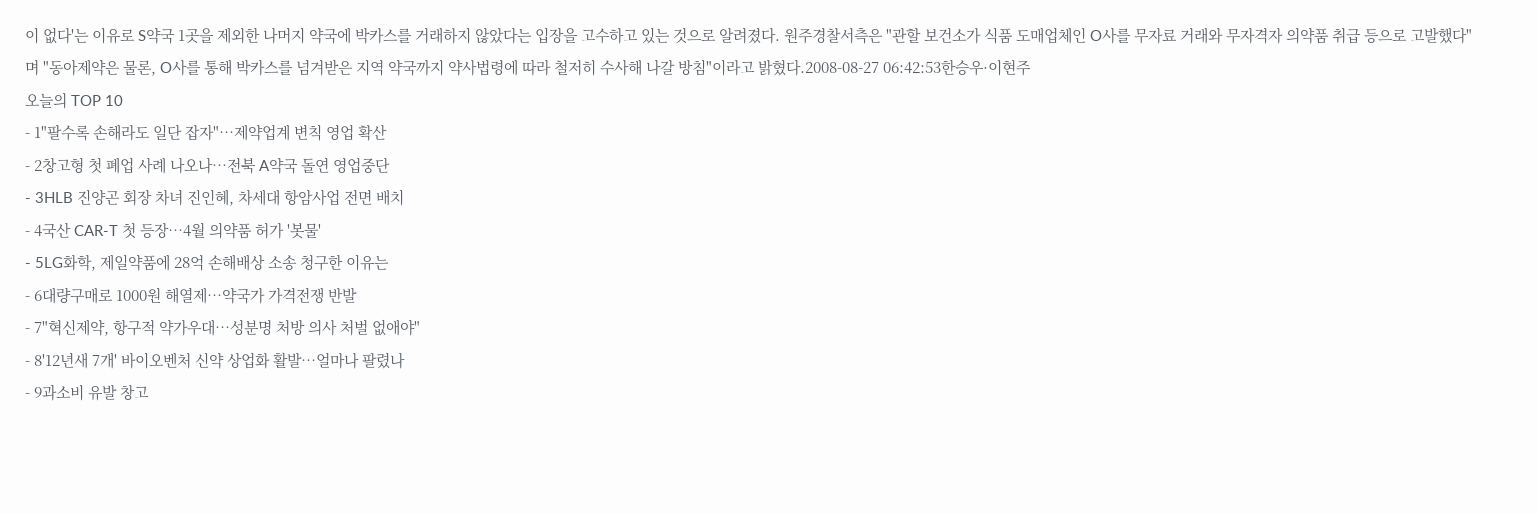이 없다'는 이유로 S약국 1곳을 제외한 나머지 약국에 박카스를 거래하지 않았다는 입장을 고수하고 있는 것으로 알려졌다. 원주경찰서측은 "관할 보건소가 식품 도매업체인 O사를 무자료 거래와 무자격자 의약품 취급 등으로 고발했다"며 "동아제약은 물론, O사를 통해 박카스를 넘겨받은 지역 약국까지 약사법령에 따라 철저히 수사해 나갈 방침"이라고 밝혔다.2008-08-27 06:42:53한승우·이현주
오늘의 TOP 10
- 1"팔수록 손해라도 일단 잡자"…제약업계 변칙 영업 확산
- 2창고형 첫 폐업 사례 나오나…전북 A약국 돌연 영업중단
- 3HLB 진양곤 회장 차녀 진인혜, 차세대 항암사업 전면 배치
- 4국산 CAR-T 첫 등장…4월 의약품 허가 '봇물'
- 5LG화학, 제일약품에 28억 손해배상 소송 청구한 이유는
- 6대량구매로 1000원 해열제…약국가 가격전쟁 반발
- 7"혁신제약, 항구적 약가우대…성분명 처방 의사 처벌 없애야"
- 8'12년새 7개' 바이오벤처 신약 상업화 활발…얼마나 팔렸나
- 9과소비 유발 창고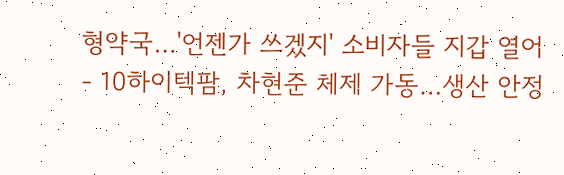형약국…'언젠가 쓰겠지' 소비자들 지갑 열어
- 10하이텍팜, 차현준 체제 가동…생산 안정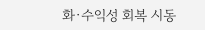화·수익성 회복 시동